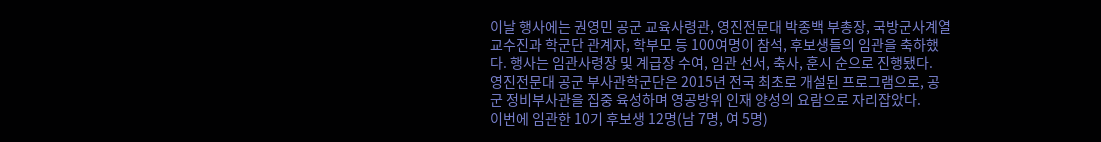이날 행사에는 권영민 공군 교육사령관, 영진전문대 박종백 부총장, 국방군사계열 교수진과 학군단 관계자, 학부모 등 100여명이 참석, 후보생들의 임관을 축하했다. 행사는 임관사령장 및 계급장 수여, 임관 선서, 축사, 훈시 순으로 진행됐다.
영진전문대 공군 부사관학군단은 2015년 전국 최초로 개설된 프로그램으로, 공군 정비부사관을 집중 육성하며 영공방위 인재 양성의 요람으로 자리잡았다.
이번에 임관한 10기 후보생 12명(남 7명, 여 5명)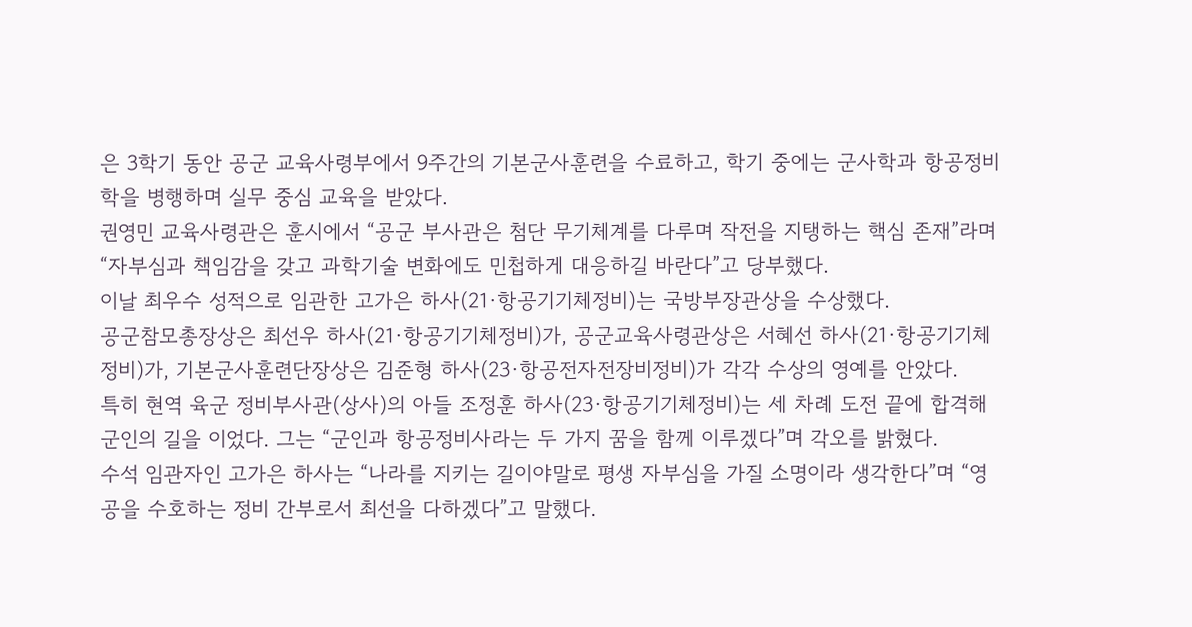은 3학기 동안 공군 교육사령부에서 9주간의 기본군사훈련을 수료하고, 학기 중에는 군사학과 항공정비학을 병행하며 실무 중심 교육을 받았다.
권영민 교육사령관은 훈시에서 “공군 부사관은 첨단 무기체계를 다루며 작전을 지탱하는 핵심 존재”라며 “자부심과 책임감을 갖고 과학기술 변화에도 민첩하게 대응하길 바란다”고 당부했다.
이날 최우수 성적으로 임관한 고가은 하사(21·항공기기체정비)는 국방부장관상을 수상했다.
공군참모총장상은 최선우 하사(21·항공기기체정비)가, 공군교육사령관상은 서혜선 하사(21·항공기기체정비)가, 기본군사훈련단장상은 김준형 하사(23·항공전자전장비정비)가 각각 수상의 영예를 안았다.
특히 현역 육군 정비부사관(상사)의 아들 조정훈 하사(23·항공기기체정비)는 세 차례 도전 끝에 합격해 군인의 길을 이었다. 그는 “군인과 항공정비사라는 두 가지 꿈을 함께 이루겠다”며 각오를 밝혔다.
수석 임관자인 고가은 하사는 “나라를 지키는 길이야말로 평생 자부심을 가질 소명이라 생각한다”며 “영공을 수호하는 정비 간부로서 최선을 다하겠다”고 말했다.